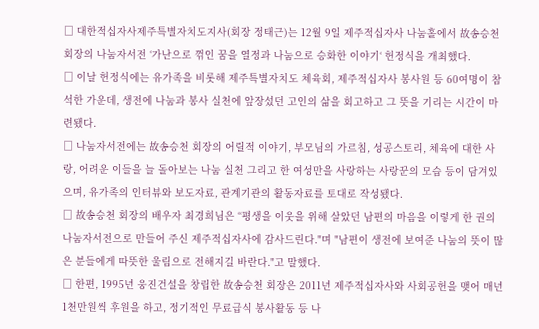□ 대한적십자사제주특별자치도지사(회장 정태근)는 12월 9일 제주적십자사 나눔홀에서 故송승천 회장의 나눔자서전 ‘가난으로 꺾인 꿈을 열정과 나눔으로 승화한 이야기‘ 헌정식을 개최했다.
□ 이날 헌정식에는 유가족을 비롯해 제주특별자치도 체육회, 제주적십자사 봉사원 등 60여명이 참석한 가운데, 생전에 나눔과 봉사 실천에 앞장섰던 고인의 삶을 회고하고 그 뜻을 기리는 시간이 마련됐다.
□ 나눔자서전에는 故송승천 회장의 어릴적 이야기, 부모님의 가르침, 성공스토리, 체육에 대한 사랑, 어려운 이들을 늘 돌아보는 나눔 실천 그리고 한 여성만을 사랑하는 사랑꾼의 모습 등이 담겨있으며, 유가족의 인터뷰와 보도자료, 관계기관의 활동자료를 토대로 작성됐다.
□ 故송승천 회장의 배우자 최경희님은 “평생을 이웃을 위해 살았던 남편의 마음을 이렇게 한 권의 나눔자서전으로 만들어 주신 제주적십자사에 감사드린다."며 "남편이 생전에 보여준 나눔의 뜻이 많은 분들에게 따뜻한 울림으로 전해지길 바란다."고 말했다.
□ 한편, 1995년 웅진건설을 창립한 故송승천 회장은 2011년 제주적십자사와 사회공헌을 맺어 매년 1천만원씩 후원을 하고, 정기적인 무료급식 봉사활동 등 나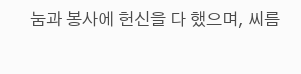눔과 봉사에 헌신을 다 했으며, 씨름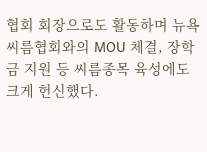협회 회장으로도 활동하며 뉴욕씨름협회와의 MOU 체결, 장학금 지원 등 씨름종목 육성에도 크게 헌신했다.